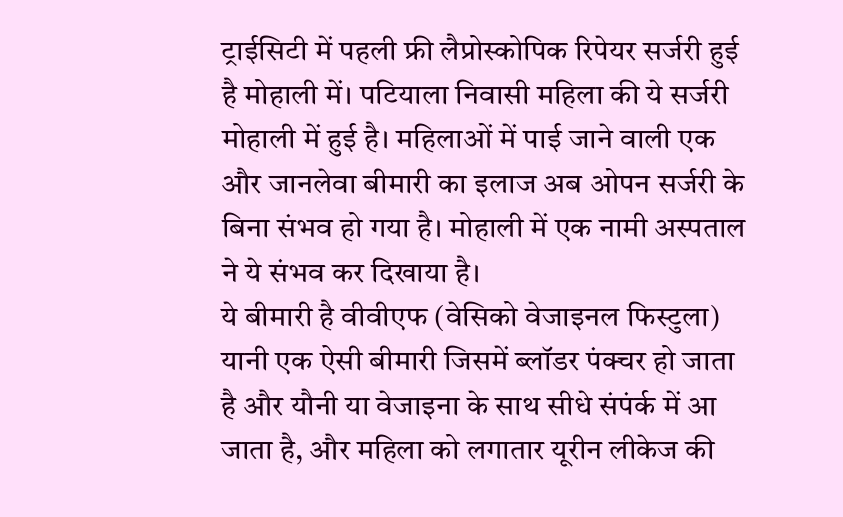ट्राईसिटी में पहली फ्री लैप्रोस्कोपिक रिपेयर सर्जरी हुई है मोहाली में। पटियाला निवासी महिला की ये सर्जरी मोहाली में हुई है। महिलाओं में पाई जाने वाली एक और जानलेवा बीमारी का इलाज अब ओपन सर्जरी के बिना संभव हो गया है। मोहाली में एक नामी अस्पताल ने ये संभव कर दिखाया है।
ये बीमारी है वीवीएफ (वेसिको वेजाइनल फिस्टुला) यानी एक ऐसी बीमारी जिसमें ब्लॉडर पंक्चर हो जाता है और यौनी या वेजाइना के साथ सीधे संपंर्क में आ जाता है, और महिला को लगातार यूरीन लीकेज की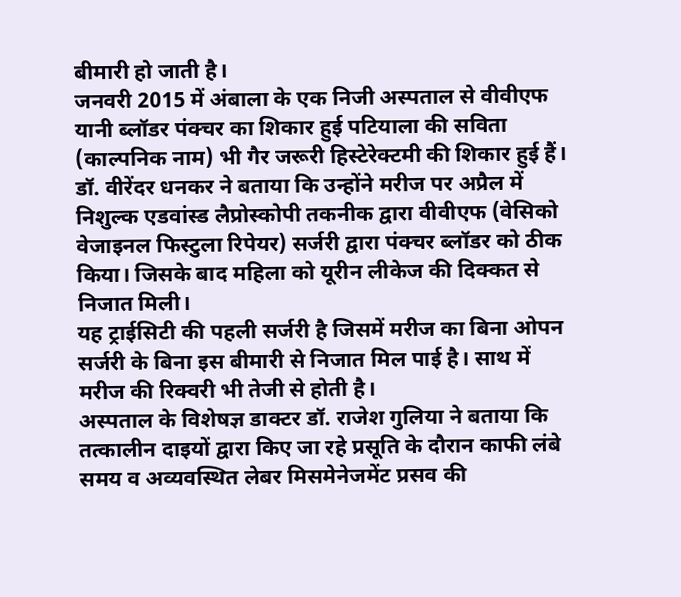बीमारी हो जाती है।
जनवरी 2015 में अंबाला के एक निजी अस्पताल से वीवीएफ यानी ब्लॉडर पंक्चर का शिकार हुई पटियाला की सविता (काल्पनिक नाम) भी गैर जरूरी हिस्टेरेक्टमी की शिकार हुई हैं।
डॉ. वीरेंदर धनकर ने बताया कि उन्होंने मरीज पर अप्रैल में निशुल्क एडवांस्ड लैप्रोस्कोपी तकनीक द्वारा वीवीएफ (वेसिको वेजाइनल फिस्टुला रिपेयर) सर्जरी द्वारा पंक्चर ब्लॉडर को ठीक किया। जिसके बाद महिला को यूरीन लीकेज की दिक्कत से निजात मिली।
यह ट्राईसिटी की पहली सर्जरी है जिसमें मरीज का बिना ओपन सर्जरी के बिना इस बीमारी से निजात मिल पाई है। साथ में मरीज की रिक्वरी भी तेजी से होती है।
अस्पताल के विशेषज्ञ डाक्टर डॉ. राजेश गुलिया ने बताया कि तत्कालीन दाइयों द्वारा किए जा रहे प्रसूति के दौरान काफी लंबे समय व अव्यवस्थित लेबर मिसमेनेजमेंट प्रसव की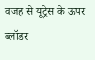वजह से यूट्रेस के ऊपर ब्लॉडर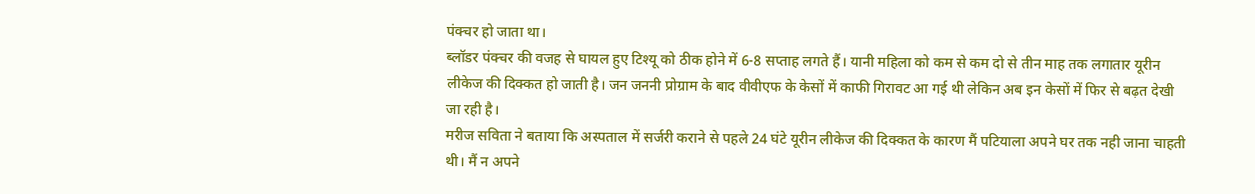पंक्चर हो जाता था।
ब्लॉडर पंक्चर की वजह से घायल हुए टिश्यू को ठीक होने में 6-8 सप्ताह लगते हैं। यानी महिला को कम से कम दो से तीन माह तक लगातार यूरीन लीकेज की दिक्कत हो जाती है। जन जननी प्रोग्राम के बाद वीवीएफ के केसों में काफी गिरावट आ गई थी लेकिन अब इन केसों में फिर से बढ़त देखी जा रही है।
मरीज सविता ने बताया कि अस्पताल में सर्जरी कराने से पहले 24 घंटे यूरीन लीकेज की दिक्कत के कारण मैं पटियाला अपने घर तक नही जाना चाहती थी। मैं न अपने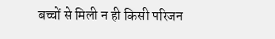बच्चों से मिली न ही किसी परिजन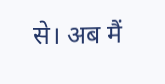से। अब मैं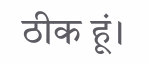ठीक हूं।